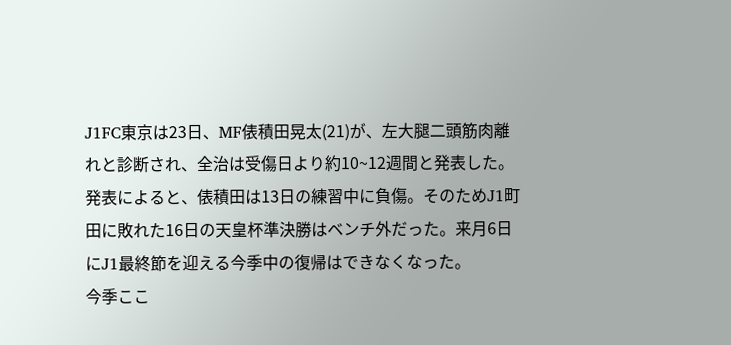J1FC東京は23日、MF俵積田晃太(21)が、左大腿二頭筋肉離れと診断され、全治は受傷日より約10~12週間と発表した。
発表によると、俵積田は13日の練習中に負傷。そのためJ1町田に敗れた16日の天皇杯準決勝はベンチ外だった。来月6日にJ1最終節を迎える今季中の復帰はできなくなった。
今季ここ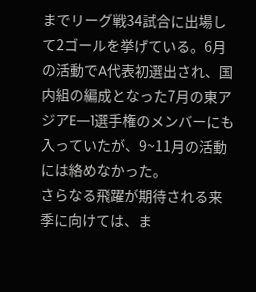までリーグ戦34試合に出場して2ゴールを挙げている。6月の活動でA代表初選出され、国内組の編成となった7月の東アジアE―1選手権のメンバーにも入っていたが、9~11月の活動には絡めなかった。
さらなる飛躍が期待される来季に向けては、ま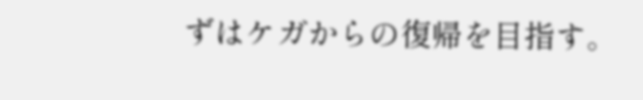ずはケガからの復帰を目指す。